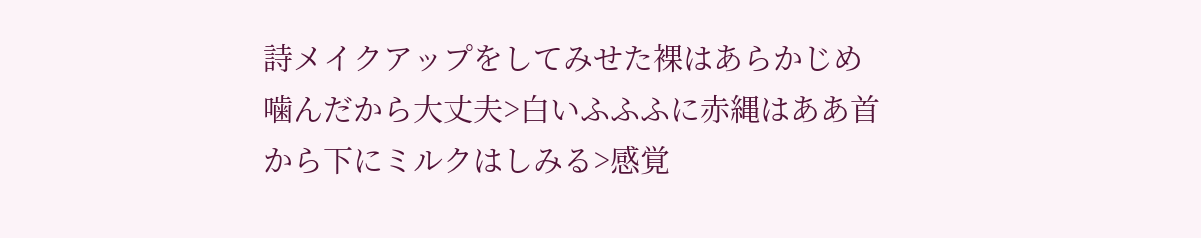詩メイクアップをしてみせた裸はあらかじめ噛んだから大丈夫>白いふふふに赤縄はああ首から下にミルクはしみる>感覚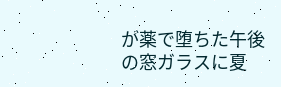が薬で堕ちた午後の窓ガラスに夏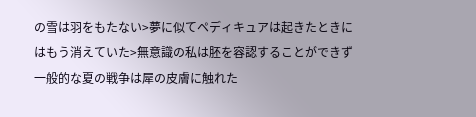の雪は羽をもたない>夢に似てペディキュアは起きたときにはもう消えていた>無意識の私は胚を容認することができず一般的な夏の戦争は犀の皮膚に触れた